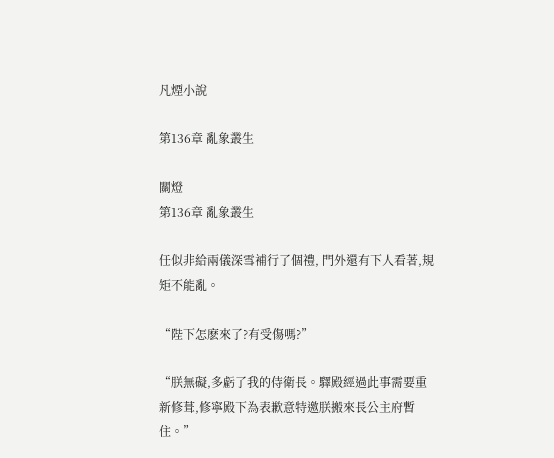凡煙小說

第136章 亂象叢生

關燈
第136章 亂象叢生

任似非給兩儀深雪補行了個禮, 門外還有下人看著,規矩不能亂。

“陛下怎麽來了?有受傷嗎?”

“朕無礙,多虧了我的侍衛長。驛殿經過此事需要重新修葺,修寧殿下為表歉意特邀朕搬來長公主府暫住。”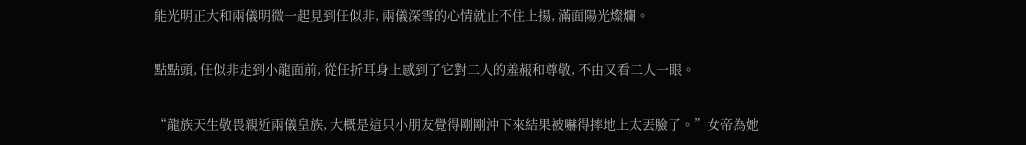能光明正大和兩儀明微一起見到任似非, 兩儀深雪的心情就止不住上揚, 滿面陽光燦爛。

點點頭, 任似非走到小龍面前, 從任折耳身上感到了它對二人的羞赧和尊敬, 不由又看二人一眼。

“龍族天生敬畏親近兩儀皇族, 大概是這只小朋友覺得剛剛沖下來結果被嚇得摔地上太丟臉了。”女帝為她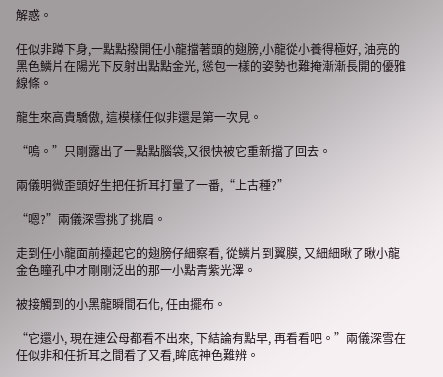解惑。

任似非蹲下身,一點點撥開任小龍擋著頭的翅膀,小龍從小養得極好, 油亮的黑色鱗片在陽光下反射出點點金光, 慫包一樣的姿勢也難掩漸漸長開的優雅線條。

龍生來高貴驕傲, 這模樣任似非還是第一次見。

“嗚。”只剛露出了一點點腦袋,又很快被它重新擋了回去。

兩儀明微歪頭好生把任折耳打量了一番,“上古種?”

“嗯?”兩儀深雪挑了挑眉。

走到任小龍面前擡起它的翅膀仔細察看, 從鱗片到翼膜, 又細細瞅了瞅小龍金色瞳孔中才剛剛泛出的那一小點青紫光澤。

被接觸到的小黑龍瞬間石化, 任由擺布。

“它還小, 現在連公母都看不出來, 下結論有點早, 再看看吧。”兩儀深雪在任似非和任折耳之間看了又看,眸底神色難辨。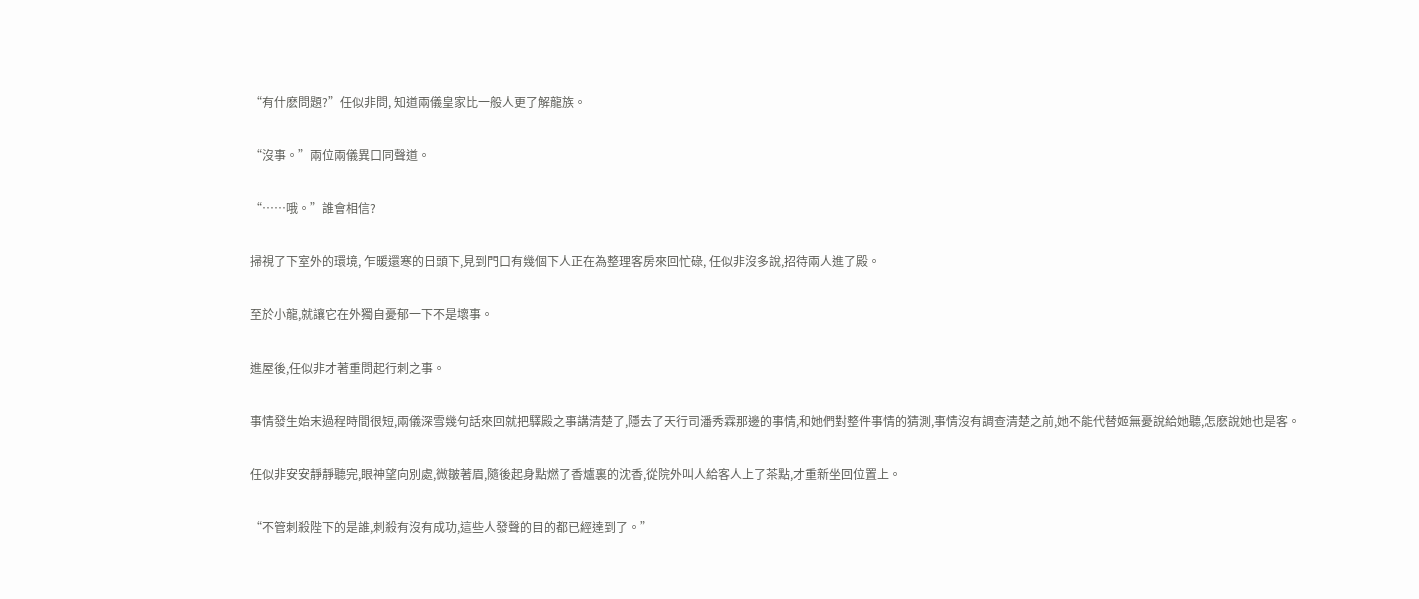“有什麽問題?”任似非問, 知道兩儀皇家比一般人更了解龍族。

“沒事。”兩位兩儀異口同聲道。

“……哦。”誰會相信?

掃視了下室外的環境, 乍暖還寒的日頭下,見到門口有幾個下人正在為整理客房來回忙碌, 任似非沒多說,招待兩人進了殿。

至於小龍,就讓它在外獨自憂郁一下不是壞事。

進屋後,任似非才著重問起行刺之事。

事情發生始末過程時間很短,兩儀深雪幾句話來回就把驛殿之事講清楚了,隱去了天行司潘秀霖那邊的事情,和她們對整件事情的猜測,事情沒有調查清楚之前,她不能代替姬無憂說給她聽,怎麽說她也是客。

任似非安安靜靜聽完,眼神望向別處,微皺著眉,隨後起身點燃了香爐裏的沈香,從院外叫人給客人上了茶點,才重新坐回位置上。

“不管刺殺陛下的是誰,刺殺有沒有成功,這些人發聲的目的都已經達到了。”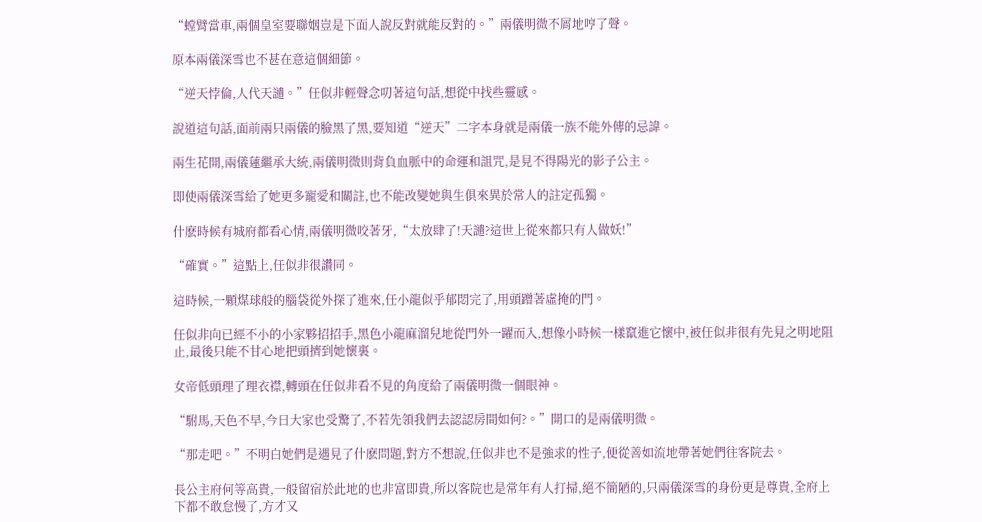“螳臂當車,兩個皇室要聯姻豈是下面人說反對就能反對的。”兩儀明微不屑地哼了聲。

原本兩儀深雪也不甚在意這個細節。

“逆天悖倫,人代天譴。”任似非輕聲念叨著這句話,想從中找些靈感。

說道這句話,面前兩只兩儀的臉黑了黑,要知道“逆天”二字本身就是兩儀一族不能外傳的忌諱。

兩生花開,兩儀蓮繼承大統,兩儀明微則背負血脈中的命運和詛咒,是見不得陽光的影子公主。

即使兩儀深雪給了她更多寵愛和關註,也不能改變她與生俱來異於常人的註定孤獨。

什麽時候有城府都看心情,兩儀明微咬著牙,“太放肆了!天譴?這世上從來都只有人做妖!”

“確實。”這點上,任似非很讚同。

這時候,一顆煤球般的腦袋從外探了進來,任小龍似乎郁悶完了,用頭蹭著虛掩的門。

任似非向已經不小的小家夥招招手,黑色小龍麻溜兒地從門外一躍而入,想像小時候一樣竄進它懷中,被任似非很有先見之明地阻止,最後只能不甘心地把頭擠到她懷裏。

女帝低頭理了理衣襟,轉頭在任似非看不見的角度給了兩儀明微一個眼神。

“駙馬,天色不早,今日大家也受驚了,不若先領我們去認認房間如何?。”開口的是兩儀明微。

“那走吧。”不明白她們是遇見了什麽問題,對方不想說,任似非也不是強求的性子,便從善如流地帶著她們往客院去。

長公主府何等高貴,一般留宿於此地的也非富即貴,所以客院也是常年有人打掃,絕不簡陋的,只兩儀深雪的身份更是尊貴,全府上下都不敢怠慢了,方才又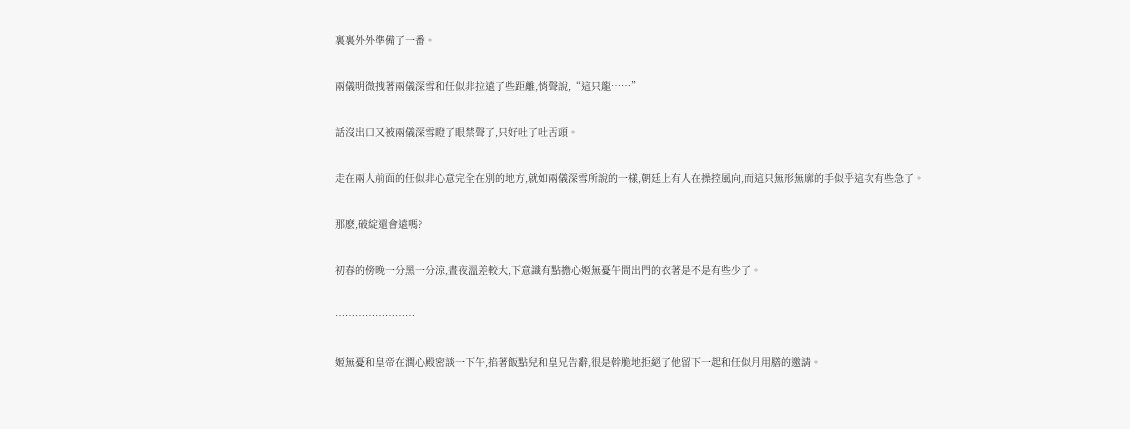裏裏外外準備了一番。

兩儀明微拽著兩儀深雪和任似非拉遠了些距離,悄聲說,“這只龍……”

話沒出口又被兩儀深雪瞪了眼禁聲了,只好吐了吐舌頭。

走在兩人前面的任似非心意完全在別的地方,就如兩儀深雪所說的一樣,朝廷上有人在操控風向,而這只無形無廓的手似乎這次有些急了。

那麽,破綻還會遠嗎?

初春的傍晚一分黑一分涼,晝夜溫差較大,下意識有點擔心姬無憂午間出門的衣著是不是有些少了。

……………………

姬無憂和皇帝在潤心殿密談一下午,掐著飯點兒和皇兄告辭,很是幹脆地拒絕了他留下一起和任似月用膳的邀請。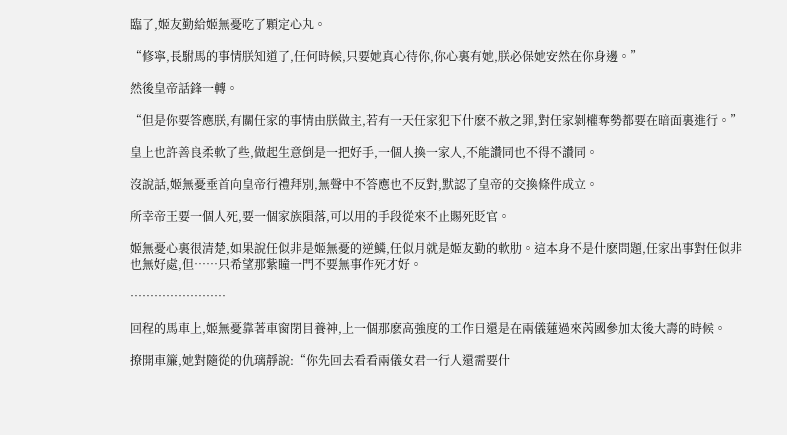臨了,姬友勤給姬無憂吃了顆定心丸。

“修寧,長駙馬的事情朕知道了,任何時候,只要她真心待你,你心裏有她,朕必保她安然在你身邊。”

然後皇帝話鋒一轉。

“但是你要答應朕,有關任家的事情由朕做主,若有一天任家犯下什麽不赦之罪,對任家剝權奪勢都要在暗面裏進行。”

皇上也許善良柔軟了些,做起生意倒是一把好手,一個人換一家人,不能讚同也不得不讚同。

沒說話,姬無憂垂首向皇帝行禮拜別,無聲中不答應也不反對,默認了皇帝的交換條件成立。

所幸帝王要一個人死,要一個家族隕落,可以用的手段從來不止賜死貶官。

姬無憂心裏很清楚,如果說任似非是姬無憂的逆鱗,任似月就是姬友勤的軟肋。這本身不是什麽問題,任家出事對任似非也無好處,但……只希望那紫瞳一門不要無事作死才好。

……………………

回程的馬車上,姬無憂靠著車窗閉目養神,上一個那麽高強度的工作日還是在兩儀蓮過來芮國參加太後大壽的時候。

撩開車簾,她對隨從的仇璃靜說:“你先回去看看兩儀女君一行人還需要什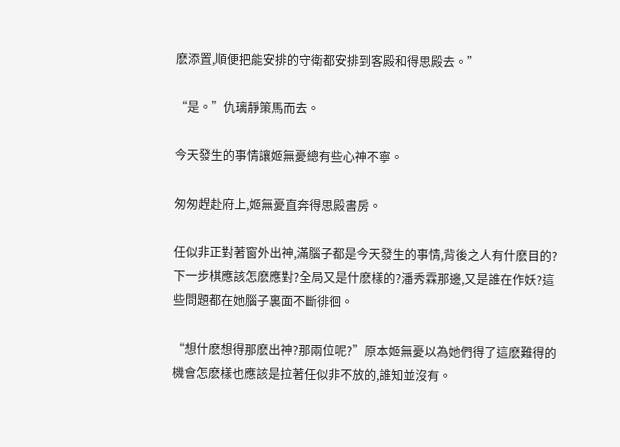麽添置,順便把能安排的守衛都安排到客殿和得思殿去。”

“是。”仇璃靜策馬而去。

今天發生的事情讓姬無憂總有些心神不寧。

匆匆趕赴府上,姬無憂直奔得思殿書房。

任似非正對著窗外出神,滿腦子都是今天發生的事情,背後之人有什麽目的?下一步棋應該怎麽應對?全局又是什麽樣的?潘秀霖那邊,又是誰在作妖?這些問題都在她腦子裏面不斷徘徊。

“想什麽想得那麽出神?那兩位呢?”原本姬無憂以為她們得了這麽難得的機會怎麽樣也應該是拉著任似非不放的,誰知並沒有。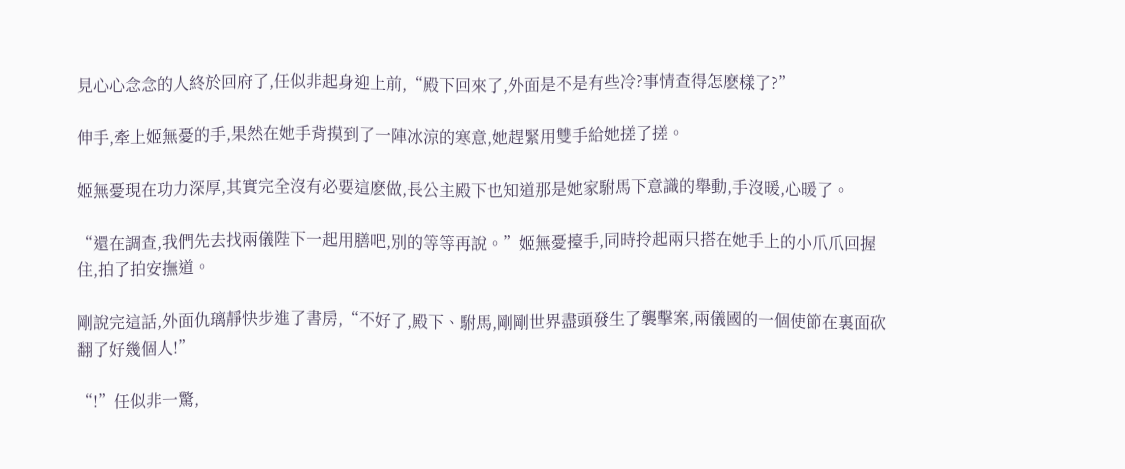見心心念念的人終於回府了,任似非起身迎上前,“殿下回來了,外面是不是有些冷?事情查得怎麽樣了?”

伸手,牽上姬無憂的手,果然在她手背摸到了一陣冰涼的寒意,她趕緊用雙手給她搓了搓。

姬無憂現在功力深厚,其實完全沒有必要這麽做,長公主殿下也知道那是她家駙馬下意識的舉動,手沒暖,心暖了。

“還在調查,我們先去找兩儀陛下一起用膳吧,別的等等再說。”姬無憂擡手,同時拎起兩只搭在她手上的小爪爪回握住,拍了拍安撫道。

剛說完這話,外面仇璃靜快步進了書房,“不好了,殿下、駙馬,剛剛世界盡頭發生了襲擊案,兩儀國的一個使節在裏面砍翻了好幾個人!”

“!”任似非一驚,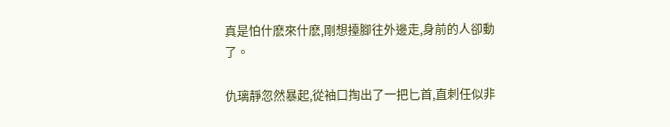真是怕什麽來什麽,剛想擡腳往外邊走,身前的人卻動了。

仇璃靜忽然暴起,從袖口掏出了一把匕首,直刺任似非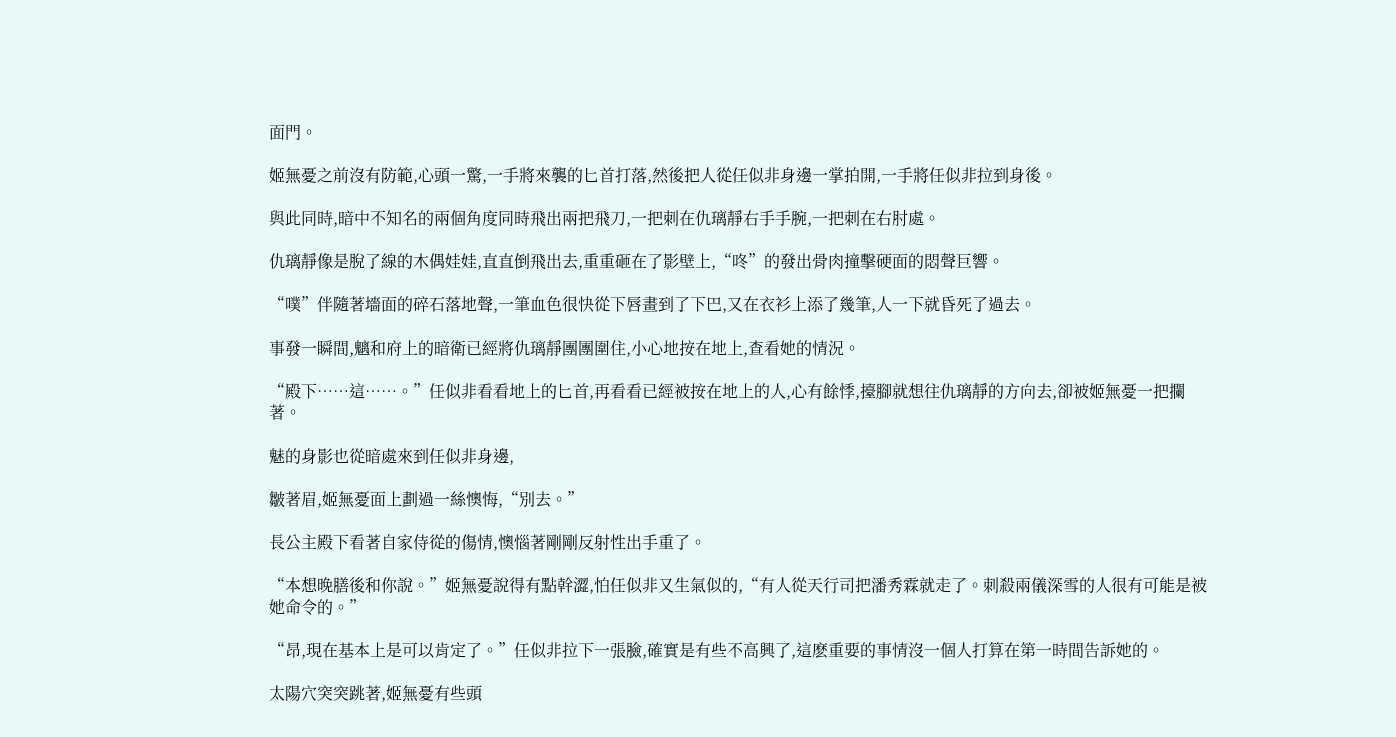面門。

姬無憂之前沒有防範,心頭一驚,一手將來襲的匕首打落,然後把人從任似非身邊一掌拍開,一手將任似非拉到身後。

與此同時,暗中不知名的兩個角度同時飛出兩把飛刀,一把刺在仇璃靜右手手腕,一把刺在右肘處。

仇璃靜像是脫了線的木偶娃娃,直直倒飛出去,重重砸在了影壁上,“咚”的發出骨肉撞擊硬面的悶聲巨響。

“噗”伴隨著墻面的碎石落地聲,一筆血色很快從下唇畫到了下巴,又在衣衫上添了幾筆,人一下就昏死了過去。

事發一瞬間,魑和府上的暗衛已經將仇璃靜團團圍住,小心地按在地上,查看她的情況。

“殿下……這……。”任似非看看地上的匕首,再看看已經被按在地上的人,心有餘悸,擡腳就想往仇璃靜的方向去,卻被姬無憂一把攔著。

魅的身影也從暗處來到任似非身邊,

皺著眉,姬無憂面上劃過一絲懊悔,“別去。”

長公主殿下看著自家侍從的傷情,懊惱著剛剛反射性出手重了。

“本想晚膳後和你說。”姬無憂說得有點幹澀,怕任似非又生氣似的,“有人從天行司把潘秀霖就走了。刺殺兩儀深雪的人很有可能是被她命令的。”

“昂,現在基本上是可以肯定了。”任似非拉下一張臉,確實是有些不高興了,這麽重要的事情沒一個人打算在第一時間告訴她的。

太陽穴突突跳著,姬無憂有些頭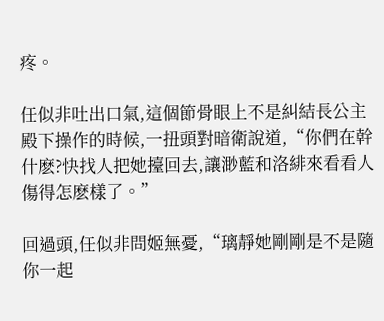疼。

任似非吐出口氣,這個節骨眼上不是糾結長公主殿下操作的時候,一扭頭對暗衛說道,“你們在幹什麽?快找人把她擡回去,讓渺藍和洛緋來看看人傷得怎麽樣了。”

回過頭,任似非問姬無憂,“璃靜她剛剛是不是隨你一起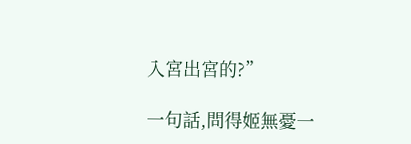入宮出宮的?”

一句話,問得姬無憂一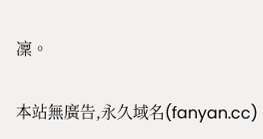凜。

本站無廣告,永久域名(fanyan.cc)